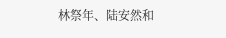林祭年、陆安然和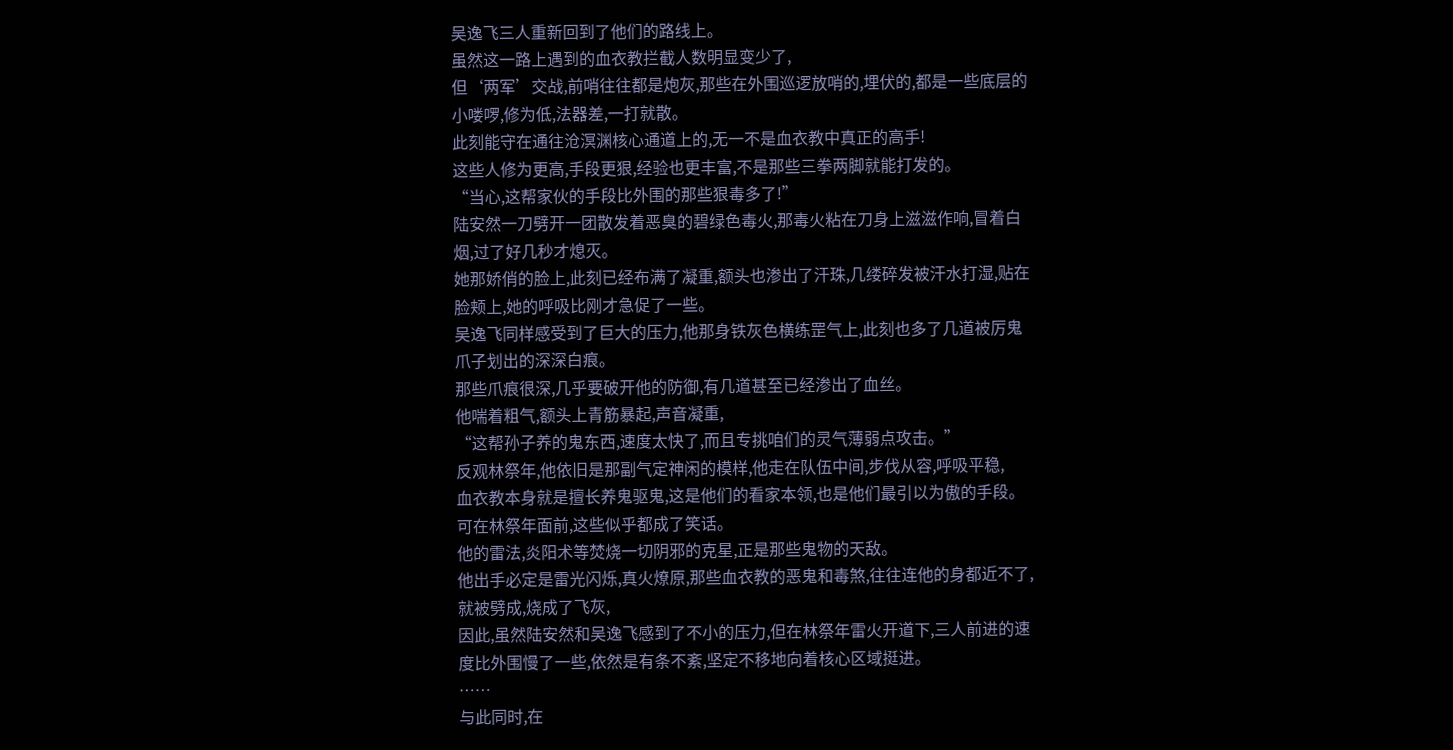吴逸飞三人重新回到了他们的路线上。
虽然这一路上遇到的血衣教拦截人数明显变少了,
但‘两军’交战,前哨往往都是炮灰,那些在外围巡逻放哨的,埋伏的,都是一些底层的小喽啰,修为低,法器差,一打就散。
此刻能守在通往沧溟渊核心通道上的,无一不是血衣教中真正的高手!
这些人修为更高,手段更狠,经验也更丰富,不是那些三拳两脚就能打发的。
“当心,这帮家伙的手段比外围的那些狠毒多了!”
陆安然一刀劈开一团散发着恶臭的碧绿色毒火,那毒火粘在刀身上滋滋作响,冒着白烟,过了好几秒才熄灭。
她那娇俏的脸上,此刻已经布满了凝重,额头也渗出了汗珠,几缕碎发被汗水打湿,贴在脸颊上,她的呼吸比刚才急促了一些。
吴逸飞同样感受到了巨大的压力,他那身铁灰色横练罡气上,此刻也多了几道被厉鬼爪子划出的深深白痕。
那些爪痕很深,几乎要破开他的防御,有几道甚至已经渗出了血丝。
他喘着粗气,额头上青筋暴起,声音凝重,
“这帮孙子养的鬼东西,速度太快了,而且专挑咱们的灵气薄弱点攻击。”
反观林祭年,他依旧是那副气定神闲的模样,他走在队伍中间,步伐从容,呼吸平稳,
血衣教本身就是擅长养鬼驱鬼,这是他们的看家本领,也是他们最引以为傲的手段。
可在林祭年面前,这些似乎都成了笑话。
他的雷法,炎阳术等焚烧一切阴邪的克星,正是那些鬼物的天敌。
他出手必定是雷光闪烁,真火燎原,那些血衣教的恶鬼和毒煞,往往连他的身都近不了,就被劈成,烧成了飞灰,
因此,虽然陆安然和吴逸飞感到了不小的压力,但在林祭年雷火开道下,三人前进的速度比外围慢了一些,依然是有条不紊,坚定不移地向着核心区域挺进。
……
与此同时,在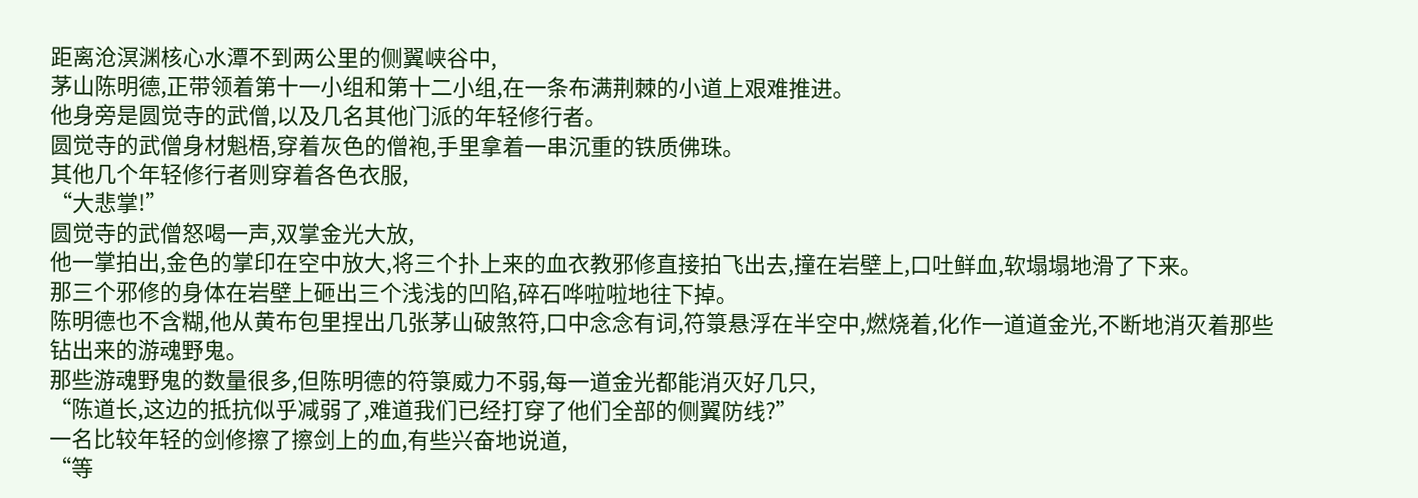距离沧溟渊核心水潭不到两公里的侧翼峡谷中,
茅山陈明德,正带领着第十一小组和第十二小组,在一条布满荆棘的小道上艰难推进。
他身旁是圆觉寺的武僧,以及几名其他门派的年轻修行者。
圆觉寺的武僧身材魁梧,穿着灰色的僧袍,手里拿着一串沉重的铁质佛珠。
其他几个年轻修行者则穿着各色衣服,
“大悲掌!”
圆觉寺的武僧怒喝一声,双掌金光大放,
他一掌拍出,金色的掌印在空中放大,将三个扑上来的血衣教邪修直接拍飞出去,撞在岩壁上,口吐鲜血,软塌塌地滑了下来。
那三个邪修的身体在岩壁上砸出三个浅浅的凹陷,碎石哗啦啦地往下掉。
陈明德也不含糊,他从黄布包里捏出几张茅山破煞符,口中念念有词,符箓悬浮在半空中,燃烧着,化作一道道金光,不断地消灭着那些钻出来的游魂野鬼。
那些游魂野鬼的数量很多,但陈明德的符箓威力不弱,每一道金光都能消灭好几只,
“陈道长,这边的抵抗似乎减弱了,难道我们已经打穿了他们全部的侧翼防线?”
一名比较年轻的剑修擦了擦剑上的血,有些兴奋地说道,
“等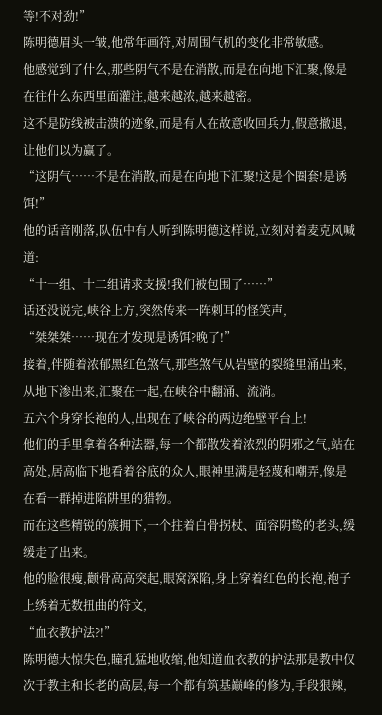等!不对劲!”
陈明德眉头一皱,他常年画符,对周围气机的变化非常敏感。
他感觉到了什么,那些阴气不是在消散,而是在向地下汇聚,像是在往什么东西里面灌注,越来越浓,越来越密。
这不是防线被击溃的迹象,而是有人在故意收回兵力,假意撤退,让他们以为赢了。
“这阴气……不是在消散,而是在向地下汇聚!这是个圈套!是诱饵!”
他的话音刚落,队伍中有人听到陈明德这样说,立刻对着麦克风喊道:
“十一组、十二组请求支援!我们被包围了……”
话还没说完,峡谷上方,突然传来一阵刺耳的怪笑声,
“桀桀桀……现在才发现是诱饵?晚了!”
接着,伴随着浓郁黑红色煞气,那些煞气从岩壁的裂缝里涌出来,从地下渗出来,汇聚在一起,在峡谷中翻涌、流淌。
五六个身穿长袍的人,出现在了峡谷的两边绝壁平台上!
他们的手里拿着各种法器,每一个都散发着浓烈的阴邪之气,站在高处,居高临下地看着谷底的众人,眼神里满是轻蔑和嘲弄,像是在看一群掉进陷阱里的猎物。
而在这些精锐的簇拥下,一个拄着白骨拐杖、面容阴鸷的老头,缓缓走了出来。
他的脸很瘦,颧骨高高突起,眼窝深陷,身上穿着红色的长袍,袍子上绣着无数扭曲的符文,
“血衣教护法?!”
陈明德大惊失色,瞳孔猛地收缩,他知道血衣教的护法那是教中仅次于教主和长老的高层,每一个都有筑基巅峰的修为,手段狠辣,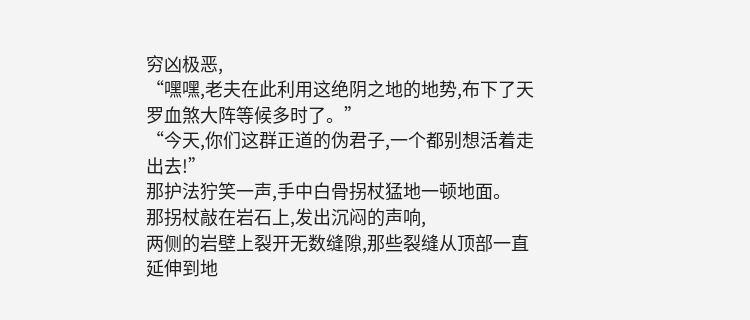穷凶极恶,
“嘿嘿,老夫在此利用这绝阴之地的地势,布下了天罗血煞大阵等候多时了。”
“今天,你们这群正道的伪君子,一个都别想活着走出去!”
那护法狞笑一声,手中白骨拐杖猛地一顿地面。
那拐杖敲在岩石上,发出沉闷的声响,
两侧的岩壁上裂开无数缝隙,那些裂缝从顶部一直延伸到地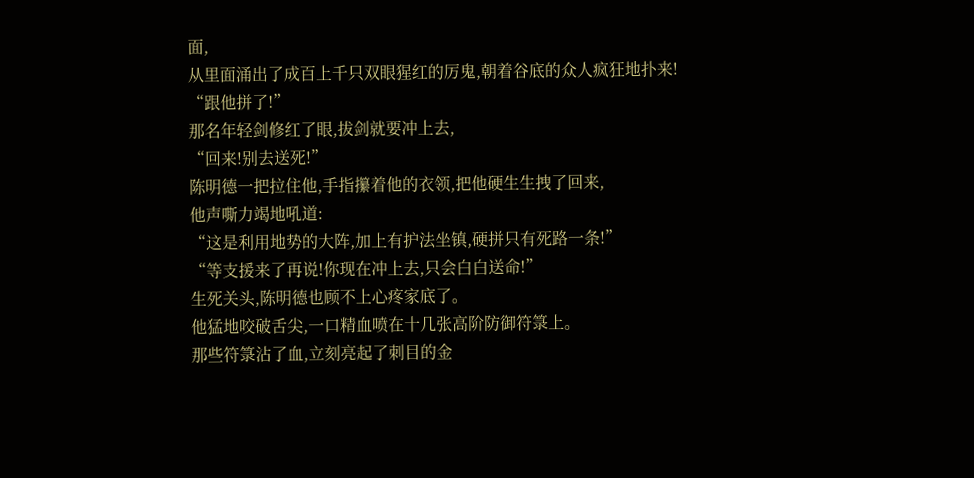面,
从里面涌出了成百上千只双眼猩红的厉鬼,朝着谷底的众人疯狂地扑来!
“跟他拼了!”
那名年轻剑修红了眼,拔剑就要冲上去,
“回来!别去送死!”
陈明德一把拉住他,手指攥着他的衣领,把他硬生生拽了回来,
他声嘶力竭地吼道:
“这是利用地势的大阵,加上有护法坐镇,硬拼只有死路一条!”
“等支援来了再说!你现在冲上去,只会白白送命!”
生死关头,陈明德也顾不上心疼家底了。
他猛地咬破舌尖,一口精血喷在十几张高阶防御符箓上。
那些符箓沾了血,立刻亮起了刺目的金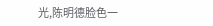光,陈明德脸色一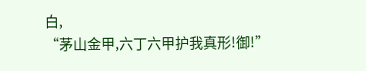白,
“茅山金甲,六丁六甲护我真形!御!”